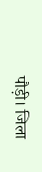पौड़ी। जिला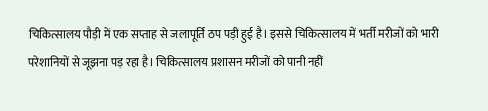चिकित्सालय पौड़ी में एक सप्ताह से जलापूर्ति ठप पड़ी हुई है। इससे चिकित्सालय में भर्ती मरीजों को भारी परेशानियों से जूझना पड़ रहा है। चिकित्सालय प्रशासन मरीजों को पानी नहीं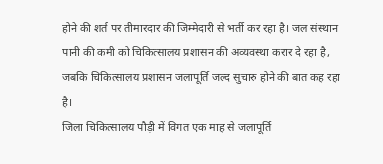होने की शर्त पर तीमारदार की जिम्मेदारी से भर्ती कर रहा है। जल संस्थान पानी की कमी को चिकित्सालय प्रशासन की अव्यवस्था करार दे रहा है, जबकि चिकित्सालय प्रशासन जलापूर्ति जल्द सुचारु होने की बात कह रहा है।
जिला चिकित्सालय पौड़ी में विगत एक माह से जलापूर्ति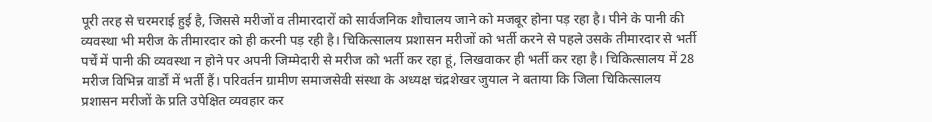पूरी तरह से चरमराई हुई है, जिससे मरीजों व तीमारदारों को सार्वजनिक शौचालय जाने को मजबूर होना पड़ रहा है। पीने के पानी की व्यवस्था भी मरीज के तीमारदार को ही करनी पड़ रही है। चिकित्सालय प्रशासन मरीजों को भर्ती करने से पहले उसके तीमारदार से भर्ती पर्चें में पानी की व्यवस्था न होने पर अपनी जिम्मेदारी से मरीज को भर्ती कर रहा हूं, लिखवाकर ही भर्ती कर रहा है। चिकित्सालय में 28 मरीज विभिन्न वार्डों में भर्ती हैं। परिवर्तन ग्रामीण समाजसेवी संस्था के अध्यक्ष चंद्रशेखर जुयाल ने बताया कि जिला चिकित्सालय प्रशासन मरीजों के प्रति उपेक्षित व्यवहार कर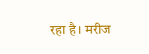रहा है। मरीज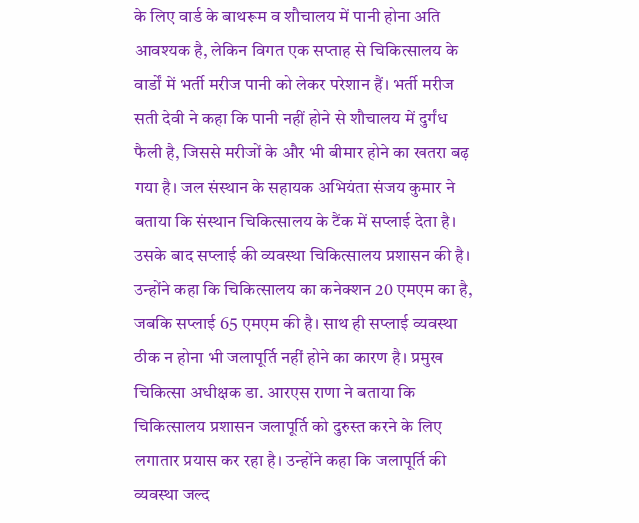के लिए वार्ड के बाथरूम व शौचालय में पानी होना अति आवश्यक है, लेकिन विगत एक सप्ताह से चिकित्सालय के वार्डों में भर्ती मरीज पानी को लेकर परेशान हैं। भर्ती मरीज सती देवी ने कहा कि पानी नहीं होने से शौचालय में दुर्गंध फैली है, जिससे मरीजों के और भी बीमार होने का खतरा बढ़ गया है। जल संस्थान के सहायक अभियंता संजय कुमार ने बताया कि संस्थान चिकित्सालय के टैंक में सप्लाई देता है। उसके बाद सप्लाई की व्यवस्था चिकित्सालय प्रशासन की है। उन्होंने कहा कि चिकित्सालय का कनेक्शन 20 एमएम का है, जबकि सप्लाई 65 एमएम की है। साथ ही सप्लाई व्यवस्था ठीक न होना भी जलापूर्ति नहीं होने का कारण है। प्रमुख चिकित्सा अधीक्षक डा. आरएस राणा ने बताया कि चिकित्सालय प्रशासन जलापूर्ति को दुरुस्त करने के लिए लगातार प्रयास कर रहा है। उन्होंने कहा कि जलापूर्ति की व्यवस्था जल्द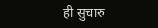ही सुचारु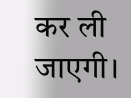कर ली जाएगी।